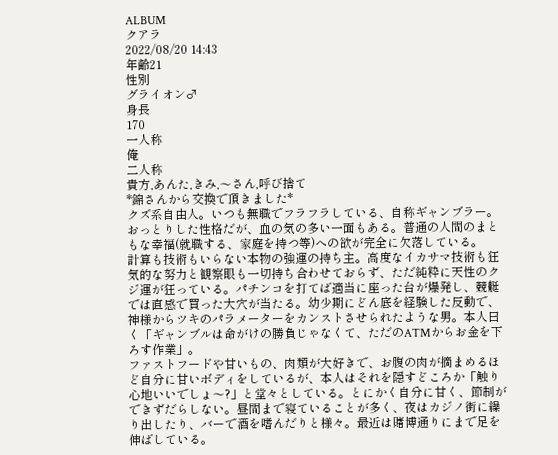ALBUM
クアラ
2022/08/20 14:43
年齢21
性別
グライオン♂
身長
170
一人称
俺
二人称
貴方,あんた,きみ,〜さん,呼び捨て
*錦さんから交換で頂きました*
クズ系自由人。いつも無職でフラフラしている、自称ギャンブラー。おっとりした性格だが、血の気の多い一面もある。普通の人間のまともな幸福(就職する、家庭を持つ等)への欲が完全に欠落している。
計算も技術もいらない本物の強運の持ち主。高度なイカサマ技術も狂気的な努力と観察眼も一切持ち合わせておらず、ただ純粋に天性のクジ運が狂っている。パチンコを打てば適当に座った台が爆発し、競艇では直感で買った大穴が当たる。幼少期にどん底を経験した反動で、神様からツキのパラメーターをカンストさせられたような男。本人曰く「ギャンブルは命がけの勝負じゃなくて、ただのATMからお金を下ろす作業」。
ファストフードや甘いもの、肉類が大好きで、お腹の肉が摘まめるほど自分に甘いボディをしているが、本人はそれを隠すどころか「触り心地いいでしょ〜?」と堂々としている。とにかく自分に甘く、節制ができずだらしない。昼間まで寝ていることが多く、夜はカジノ街に繰り出したり、バーで酒を嗜んだりと様々。最近は賭博通りにまで足を伸ばしている。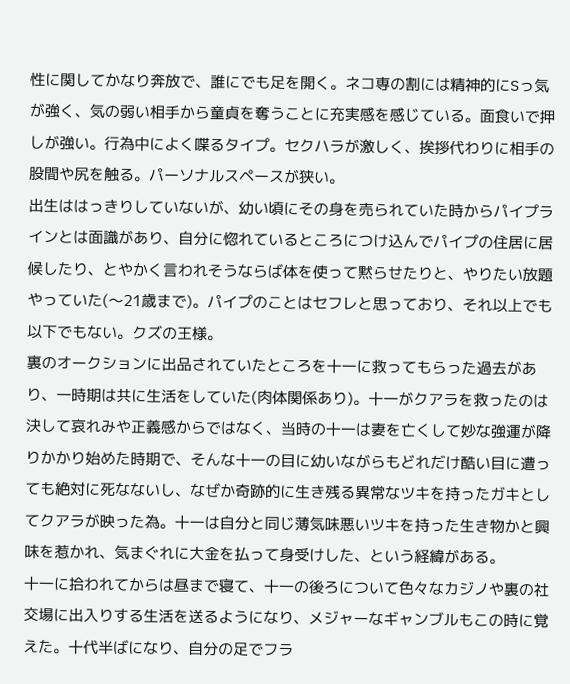性に関してかなり奔放で、誰にでも足を開く。ネコ専の割には精神的にSっ気が強く、気の弱い相手から童貞を奪うことに充実感を感じている。面食いで押しが強い。行為中によく喋るタイプ。セクハラが激しく、挨拶代わりに相手の股間や尻を触る。パーソナルスペースが狭い。
出生ははっきりしていないが、幼い頃にその身を売られていた時からパイプラインとは面識があり、自分に惚れているところにつけ込んでパイプの住居に居候したり、とやかく言われそうならば体を使って黙らせたりと、やりたい放題やっていた(〜21歳まで)。パイプのことはセフレと思っており、それ以上でも以下でもない。クズの王様。
裏のオークションに出品されていたところを十一に救ってもらった過去があり、一時期は共に生活をしていた(肉体関係あり)。十一がクアラを救ったのは決して哀れみや正義感からではなく、当時の十一は妻を亡くして妙な強運が降りかかり始めた時期で、そんな十一の目に幼いながらもどれだけ酷い目に遭っても絶対に死なないし、なぜか奇跡的に生き残る異常なツキを持ったガキとしてクアラが映った為。十一は自分と同じ薄気味悪いツキを持った生き物かと興味を惹かれ、気まぐれに大金を払って身受けした、という経緯がある。
十一に拾われてからは昼まで寝て、十一の後ろについて色々なカジノや裏の社交場に出入りする生活を送るようになり、メジャーなギャンブルもこの時に覚えた。十代半ばになり、自分の足でフラ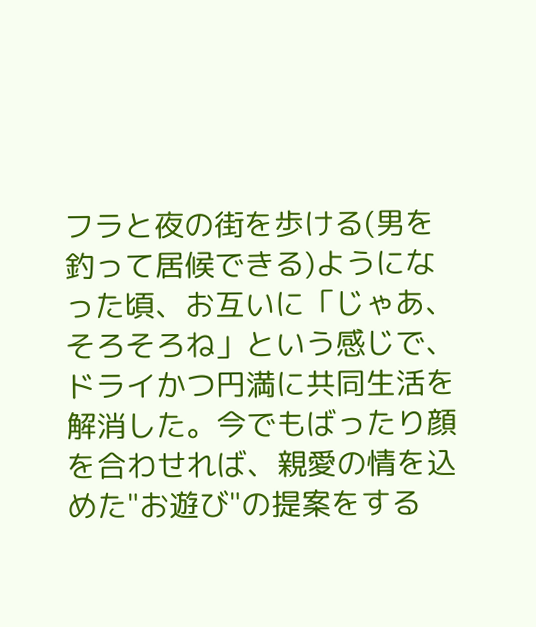フラと夜の街を歩ける(男を釣って居候できる)ようになった頃、お互いに「じゃあ、そろそろね」という感じで、ドライかつ円満に共同生活を解消した。今でもばったり顔を合わせれば、親愛の情を込めた"お遊び"の提案をする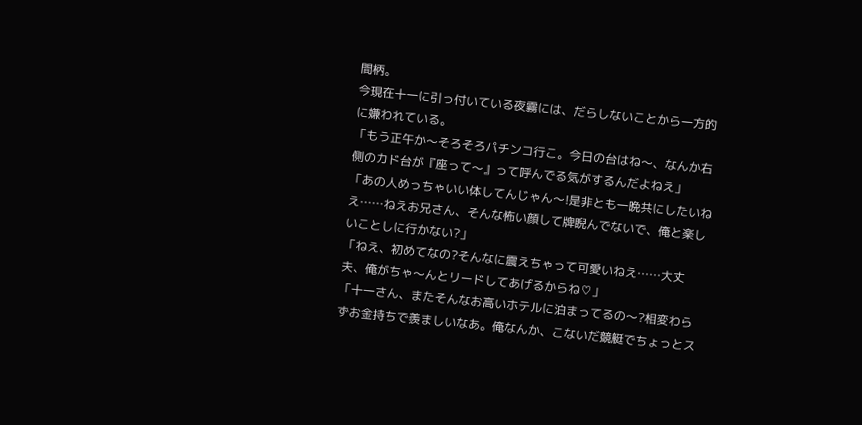間柄。
今現在十一に引っ付いている夜霧には、だらしないことから一方的に嫌われている。
「もう正午か〜そろそろパチンコ行こ。今日の台はね〜、なんか右側のカド台が『座って〜』って呼んでる気がするんだよねえ」
「あの人めっちゃいい体してんじゃん〜!是非とも一晩共にしたいねえ……ねえお兄さん、そんな怖い顔して牌睨んでないで、俺と楽しいことしに行かない?」
「ねえ、初めてなの?そんなに震えちゃって可愛いねえ……大丈夫、俺がちゃ〜んとリードしてあげるからね♡」
「十一さん、またそんなお高いホテルに泊まってるの〜?相変わらずお金持ちで羨ましいなあ。俺なんか、こないだ競艇でちょっとス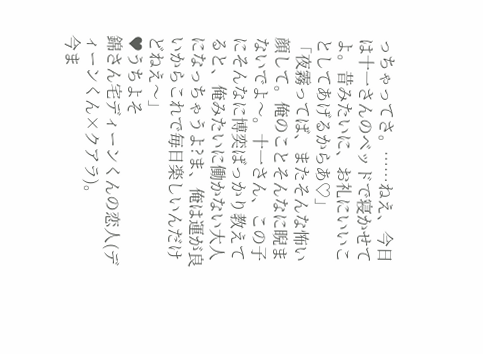っちゃってさ。……ねえ、今日は十一さんのベッドで寝かせてよ。昔みたいに、お礼にいいことしてあげるからあ♡」
「夜霧ってば、またそんな怖い顔して。俺のことそんなに睨まないでよ〜。十一さん、この子にそんなに博奕ばっかり教えてると、俺みたいに働かない大人になっちゃうよ?ま、俺は運が良いからこれで毎日楽しいんだけどねえ〜」
♥うちよそ
錦さん宅ディーンくんの恋人(ディーンくん×クアラ)。
今ま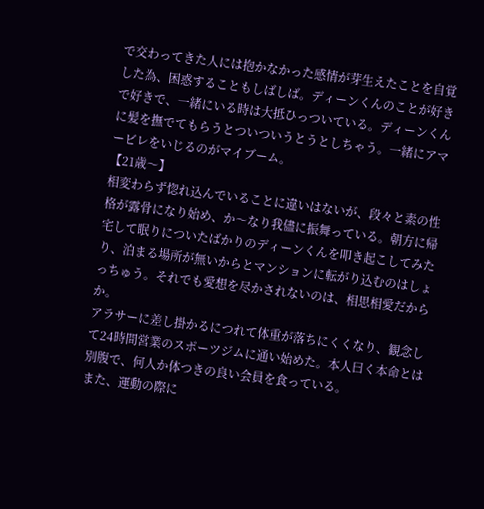で交わってきた人には抱かなかった感情が芽生えたことを自覚した為、困惑することもしばしば。ディーンくんのことが好きで好きで、一緒にいる時は大抵ひっついている。ディーンくんに髪を撫でてもらうとついついうとうとしちゃう。一緒にアマービレをいじるのがマイブーム。
【21歳〜】
相変わらず惚れ込んでいることに違いはないが、段々と素の性格が露骨になり始め、か〜なり我儘に振舞っている。朝方に帰宅して眠りについたばかりのディーンくんを叩き起こしてみたり、泊まる場所が無いからとマンションに転がり込むのはしょっちゅう。それでも愛想を尽かされないのは、相思相愛だからか。
アラサーに差し掛かるにつれて体重が落ちにくくなり、観念して24時間営業のスポーツジムに通い始めた。本人曰く本命とは別腹で、何人か体つきの良い会員を食っている。
また、運動の際に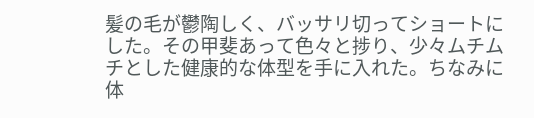髪の毛が鬱陶しく、バッサリ切ってショートにした。その甲斐あって色々と捗り、少々ムチムチとした健康的な体型を手に入れた。ちなみに体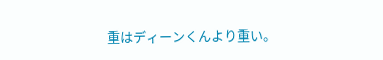重はディーンくんより重い。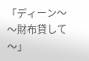「ディーン〜〜財布貸して〜」